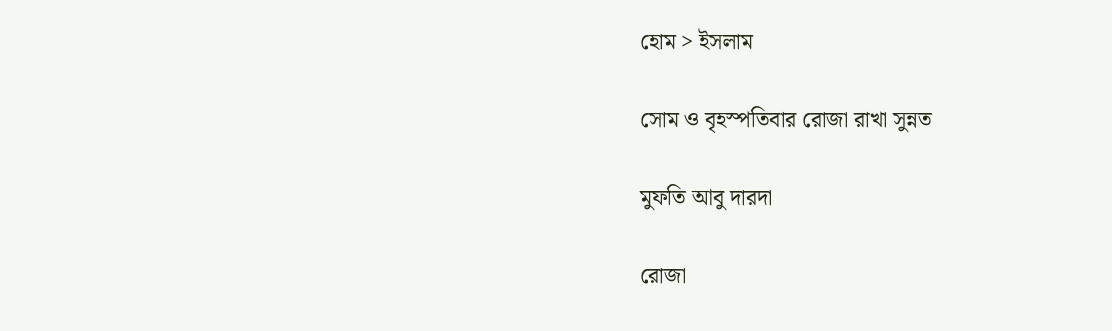হোম > ইসলাম

সোম ও বৃহস্পতিবার রোজা রাখা সুন্নত

মুফতি আবু দারদা

রোজা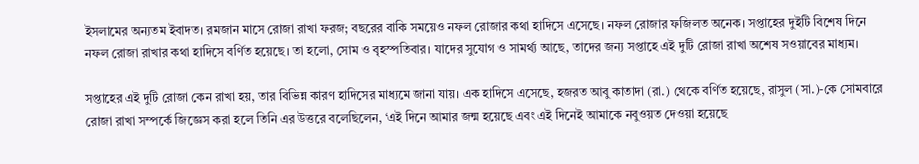ইসলামের অন্যতম ইবাদত। রমজান মাসে রোজা রাখা ফরজ; বছরের বাকি সময়েও নফল রোজার কথা হাদিসে এসেছে। নফল রোজার ফজিলত অনেক। সপ্তাহের দুইটি বিশেষ দিনে নফল রোজা রাখার কথা হাদিসে বর্ণিত হয়েছে। তা হলো, সোম ও বৃহস্পতিবার। যাদের সুযোগ ও সামর্থ্য আছে, তাদের জন্য সপ্তাহে এই দুটি রোজা রাখা অশেষ সওয়াবের মাধ্যম।

সপ্তাহের এই দুটি রোজা কেন রাখা হয়, তার বিভিন্ন কারণ হাদিসের মাধ্যমে জানা যায়। এক হাদিসে এসেছে, হজরত আবু কাতাদা (রা.) থেকে বর্ণিত হয়েছে, রাসুল (সা.)-কে সোমবারে রোজা রাখা সম্পর্কে জিজ্ঞেস করা হলে তিনি এর উত্তরে বলেছিলেন, ‘এই দিনে আমার জন্ম হয়েছে এবং এই দিনেই আমাকে নবুওয়ত দেওয়া হয়েছে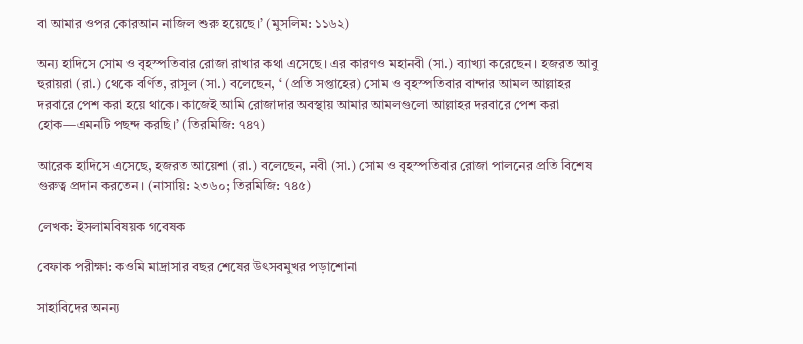বা আমার ওপর কোরআন নাজিল শুরু হয়েছে।’ (মুসলিম: ১১৬২)

অন্য হাদিসে সোম ও বৃহস্পতিবার রোজা রাখার কথা এসেছে। এর কারণও মহানবী (সা.) ব্যাখ্যা করেছেন। হজরত আবু হুরায়রা (রা.) থেকে বর্ণিত, রাসুল (সা.) বলেছেন, ‘ (প্রতি সপ্তাহের) সোম ও বৃহস্পতিবার বান্দার আমল আল্লাহর দরবারে পেশ করা হয়ে থাকে। কাজেই আমি রোজাদার অবস্থায় আমার আমলগুলো আল্লাহর দরবারে পেশ করা হোক—এমনটি পছন্দ করছি।’ (তিরমিজি: ৭৪৭)

আরেক হাদিসে এসেছে, হজরত আয়েশা (রা.) বলেছেন, নবী (সা.) সোম ও বৃহস্পতিবার রোজা পালনের প্রতি বিশেষ গুরুত্ব প্রদান করতেন। (নাসায়ি: ২৩৬০; তিরমিজি: ৭৪৫)

লেখক: ইসলামবিষয়ক গবেষক

বেফাক পরীক্ষা: কওমি মাদ্রাসার বছর শেষের উৎসবমুখর পড়াশোনা

সাহাবিদের অনন্য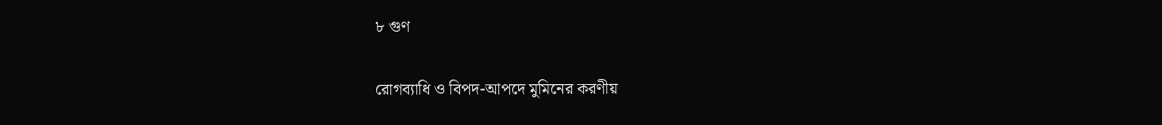৮ গুণ

রোগব্যাধি ও বিপদ-আপদে মুমিনের করণীয়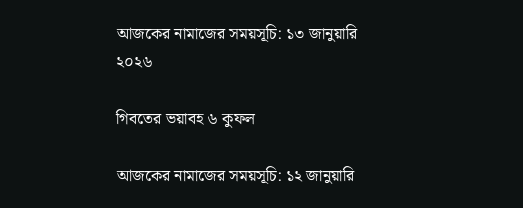আজকের নামাজের সময়সূচি: ১৩ জানুয়ারি ২০২৬

গিবতের ভয়াবহ ৬ কুফল

আজকের নামাজের সময়সূচি: ১২ জানুয়ারি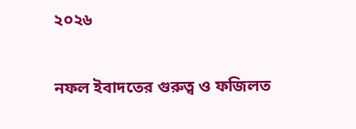২০২৬

নফল ইবাদতের গুরুত্ব ও ফজিলত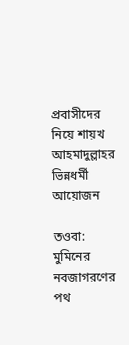প্রবাসীদের নিয়ে শায়খ আহমাদুল্লাহর ভিন্নধর্মী আয়োজন

তওবা: মুমিনের নবজাগরণের পথ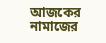আজকের নামাজের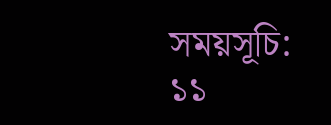সময়সূচি: ১১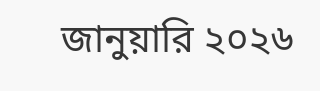জানুয়ারি ২০২৬